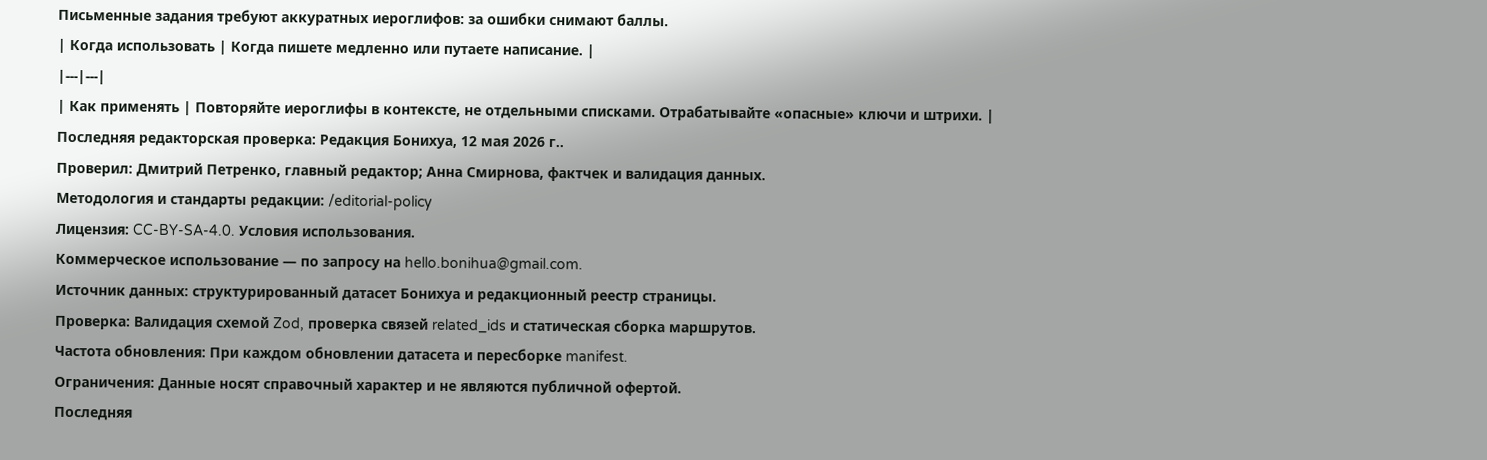Письменные задания требуют аккуратных иероглифов: за ошибки снимают баллы.
| Когда использовать | Когда пишете медленно или путаете написание. |
|---|---|
| Как применять | Повторяйте иероглифы в контексте, не отдельными списками. Отрабатывайте «опасные» ключи и штрихи. |
Последняя редакторская проверка: Редакция Бонихуа, 12 мая 2026 г..
Проверил: Дмитрий Петренко, главный редактор; Анна Смирнова, фактчек и валидация данных.
Методология и стандарты редакции: /editorial-policy
Лицензия: CC-BY-SA-4.0. Условия использования.
Коммерческое использование — по запросу на hello.bonihua@gmail.com.
Источник данных: структурированный датасет Бонихуа и редакционный реестр страницы.
Проверка: Валидация схемой Zod, проверка связей related_ids и статическая сборка маршрутов.
Частота обновления: При каждом обновлении датасета и пересборке manifest.
Ограничения: Данные носят справочный характер и не являются публичной офертой.
Последняя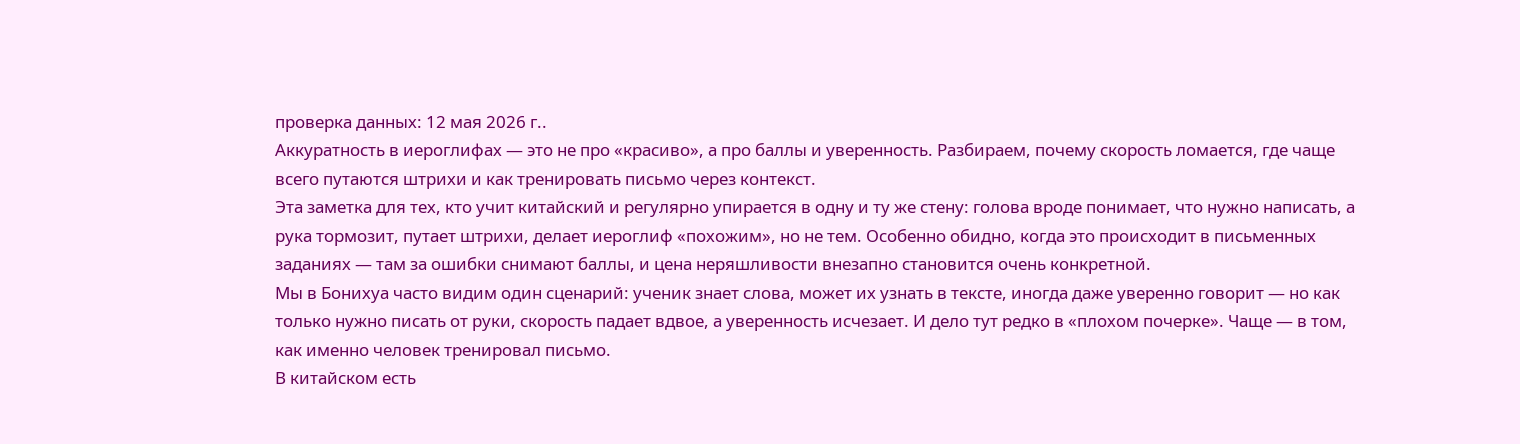проверка данных: 12 мая 2026 г..
Аккуратность в иероглифах — это не про «красиво», а про баллы и уверенность. Разбираем, почему скорость ломается, где чаще всего путаются штрихи и как тренировать письмо через контекст.
Эта заметка для тех, кто учит китайский и регулярно упирается в одну и ту же стену: голова вроде понимает, что нужно написать, а рука тормозит, путает штрихи, делает иероглиф «похожим», но не тем. Особенно обидно, когда это происходит в письменных заданиях — там за ошибки снимают баллы, и цена неряшливости внезапно становится очень конкретной.
Мы в Бонихуа часто видим один сценарий: ученик знает слова, может их узнать в тексте, иногда даже уверенно говорит — но как только нужно писать от руки, скорость падает вдвое, а уверенность исчезает. И дело тут редко в «плохом почерке». Чаще — в том, как именно человек тренировал письмо.
В китайском есть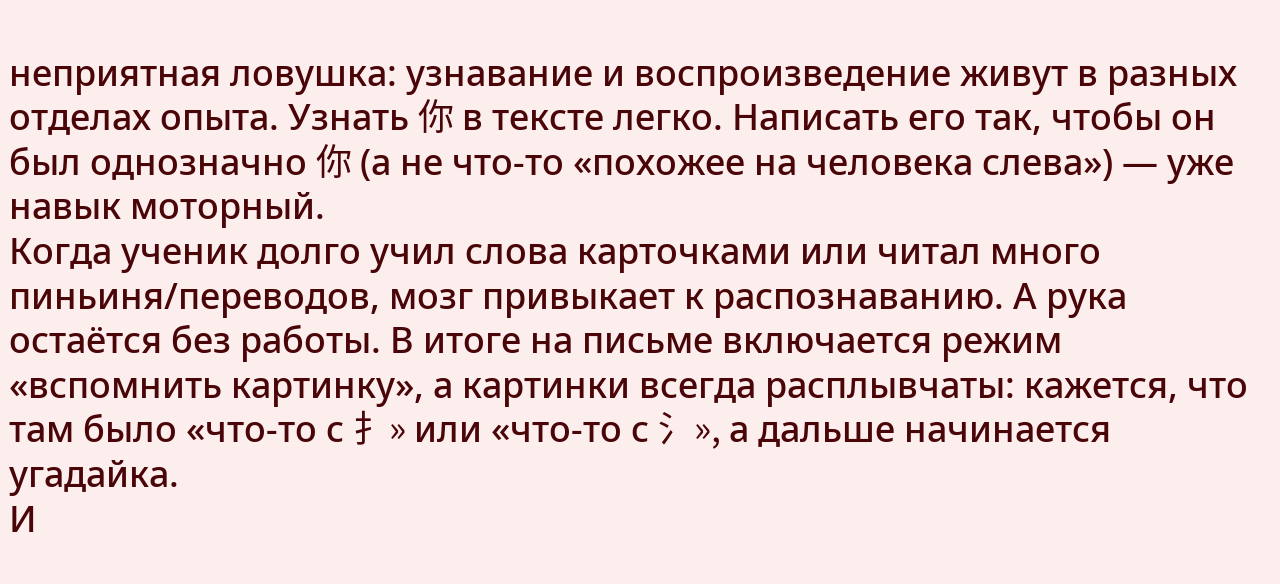неприятная ловушка: узнавание и воспроизведение живут в разных отделах опыта. Узнать 你 в тексте легко. Написать его так, чтобы он был однозначно 你 (а не что-то «похожее на человека слева») — уже навык моторный.
Когда ученик долго учил слова карточками или читал много пиньиня/переводов, мозг привыкает к распознаванию. А рука остаётся без работы. В итоге на письме включается режим «вспомнить картинку», а картинки всегда расплывчаты: кажется, что там было «что-то с 扌» или «что-то с 氵», а дальше начинается угадайка.
И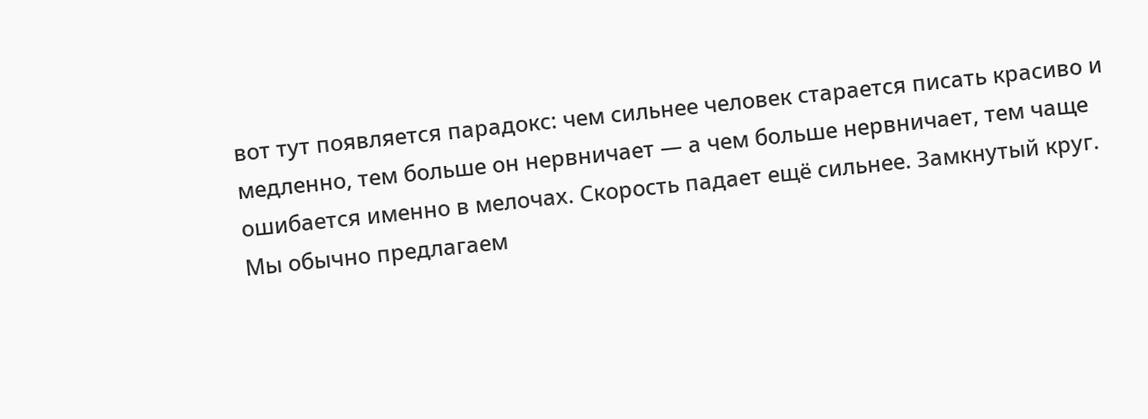вот тут появляется парадокс: чем сильнее человек старается писать красиво и медленно, тем больше он нервничает — а чем больше нервничает, тем чаще ошибается именно в мелочах. Скорость падает ещё сильнее. Замкнутый круг.
Мы обычно предлагаем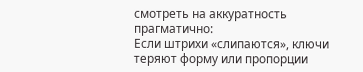смотреть на аккуратность прагматично:
Если штрихи «слипаются», ключи теряют форму или пропорции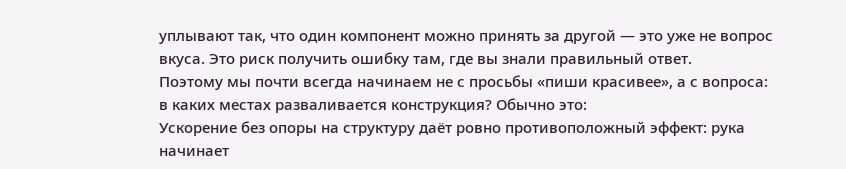уплывают так, что один компонент можно принять за другой — это уже не вопрос вкуса. Это риск получить ошибку там, где вы знали правильный ответ.
Поэтому мы почти всегда начинаем не с просьбы «пиши красивее», а с вопроса: в каких местах разваливается конструкция? Обычно это:
Ускорение без опоры на структуру даёт ровно противоположный эффект: рука начинает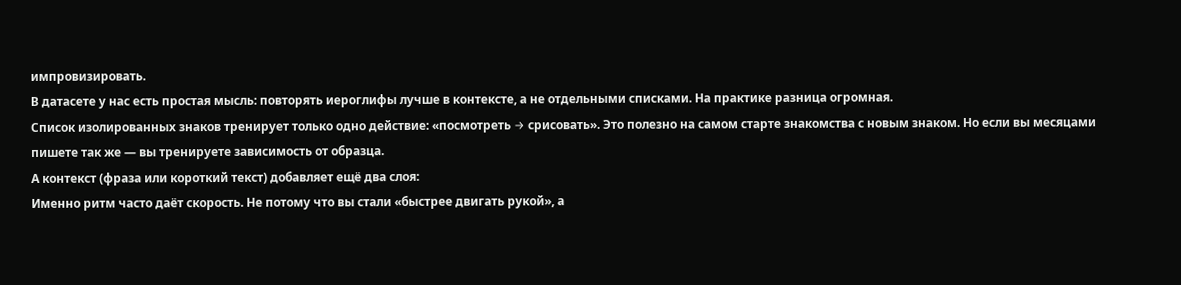импровизировать.
В датасете у нас есть простая мысль: повторять иероглифы лучше в контексте, а не отдельными списками. На практике разница огромная.
Список изолированных знаков тренирует только одно действие: «посмотреть → срисовать». Это полезно на самом старте знакомства с новым знаком. Но если вы месяцами пишете так же — вы тренируете зависимость от образца.
А контекст (фраза или короткий текст) добавляет ещё два слоя:
Именно ритм часто даёт скорость. Не потому что вы стали «быстрее двигать рукой», а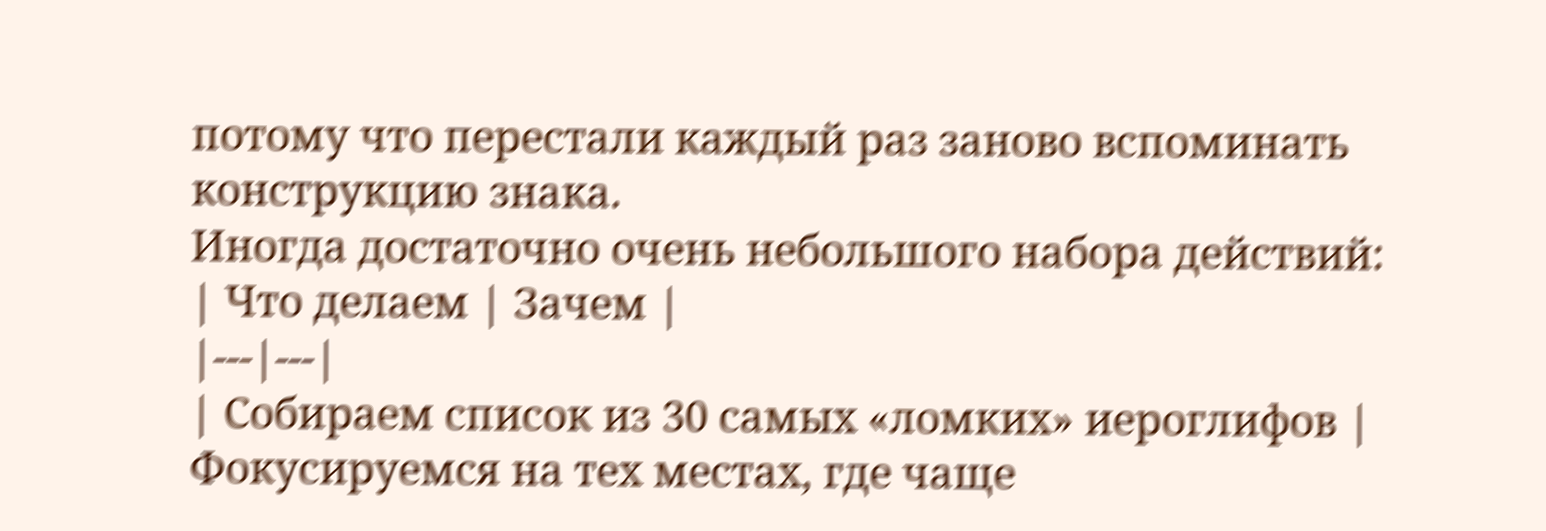потому что перестали каждый раз заново вспоминать конструкцию знака.
Иногда достаточно очень небольшого набора действий:
| Что делаем | Зачем |
|---|---|
| Собираем список из 30 самых «ломких» иероглифов | Фокусируемся на тех местах, где чаще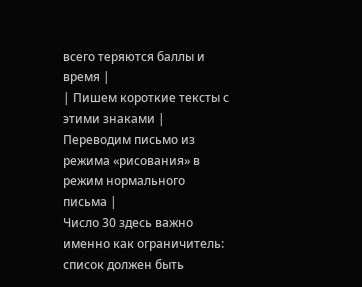всего теряются баллы и время |
| Пишем короткие тексты с этими знаками | Переводим письмо из режима «рисования» в режим нормального письма |
Число 30 здесь важно именно как ограничитель: список должен быть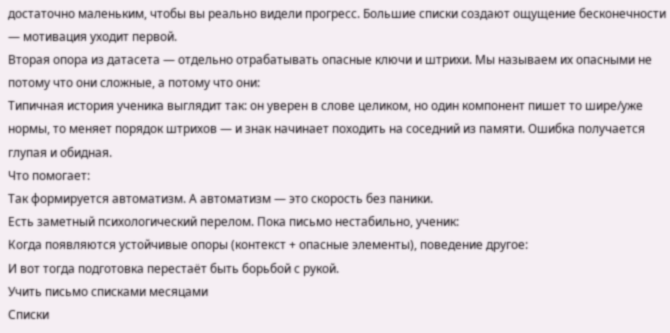достаточно маленьким, чтобы вы реально видели прогресс. Большие списки создают ощущение бесконечности — мотивация уходит первой.
Вторая опора из датасета — отдельно отрабатывать опасные ключи и штрихи. Мы называем их опасными не потому что они сложные, а потому что они:
Типичная история ученика выглядит так: он уверен в слове целиком, но один компонент пишет то шире/уже нормы, то меняет порядок штрихов — и знак начинает походить на соседний из памяти. Ошибка получается глупая и обидная.
Что помогает:
Так формируется автоматизм. А автоматизм — это скорость без паники.
Есть заметный психологический перелом. Пока письмо нестабильно, ученик:
Когда появляются устойчивые опоры (контекст + опасные элементы), поведение другое:
И вот тогда подготовка перестаёт быть борьбой с рукой.
Учить письмо списками месяцами
Списки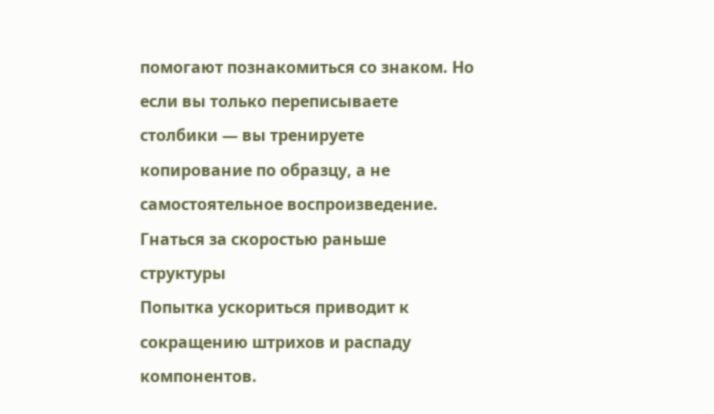помогают познакомиться со знаком. Но если вы только переписываете столбики — вы тренируете копирование по образцу, а не самостоятельное воспроизведение.
Гнаться за скоростью раньше структуры
Попытка ускориться приводит к сокращению штрихов и распаду компонентов.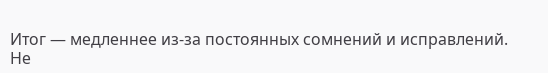Итог — медленнее из‑за постоянных сомнений и исправлений.
Не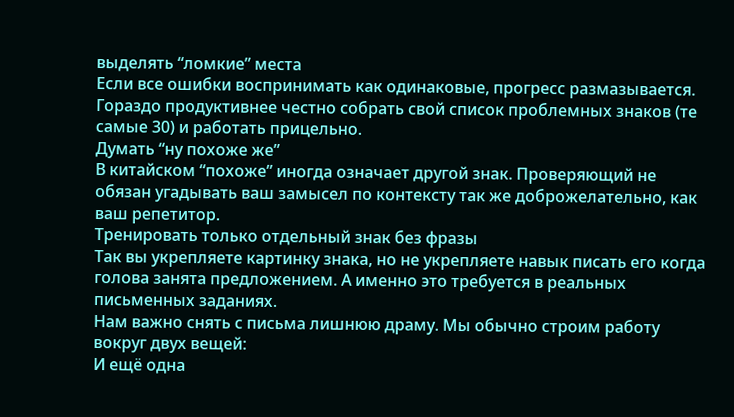выделять “ломкие” места
Если все ошибки воспринимать как одинаковые, прогресс размазывается. Гораздо продуктивнее честно собрать свой список проблемных знаков (те самые 30) и работать прицельно.
Думать “ну похоже же”
В китайском “похоже” иногда означает другой знак. Проверяющий не обязан угадывать ваш замысел по контексту так же доброжелательно, как ваш репетитор.
Тренировать только отдельный знак без фразы
Так вы укрепляете картинку знака, но не укрепляете навык писать его когда голова занята предложением. А именно это требуется в реальных письменных заданиях.
Нам важно снять с письма лишнюю драму. Мы обычно строим работу вокруг двух вещей:
И ещё одна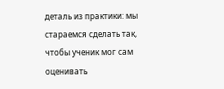деталь из практики: мы стараемся сделать так, чтобы ученик мог сам оценивать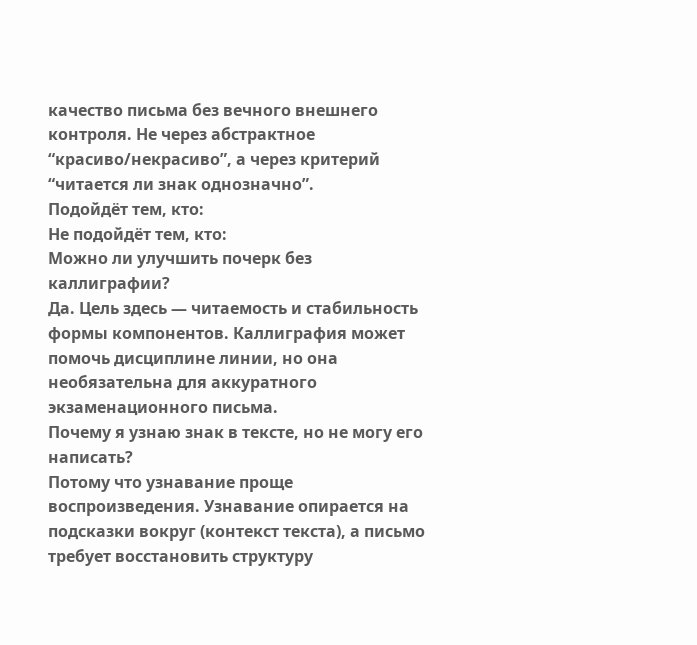качество письма без вечного внешнего контроля. Не через абстрактное “красиво/некрасиво”, а через критерий “читается ли знак однозначно”.
Подойдёт тем, кто:
Не подойдёт тем, кто:
Можно ли улучшить почерк без каллиграфии?
Да. Цель здесь — читаемость и стабильность формы компонентов. Каллиграфия может помочь дисциплине линии, но она необязательна для аккуратного экзаменационного письма.
Почему я узнаю знак в тексте, но не могу его написать?
Потому что узнавание проще воспроизведения. Узнавание опирается на подсказки вокруг (контекст текста), а письмо требует восстановить структуру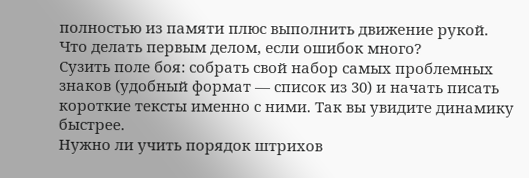полностью из памяти плюс выполнить движение рукой.
Что делать первым делом, если ошибок много?
Сузить поле боя: собрать свой набор самых проблемных знаков (удобный формат — список из 30) и начать писать короткие тексты именно с ними. Так вы увидите динамику быстрее.
Нужно ли учить порядок штрихов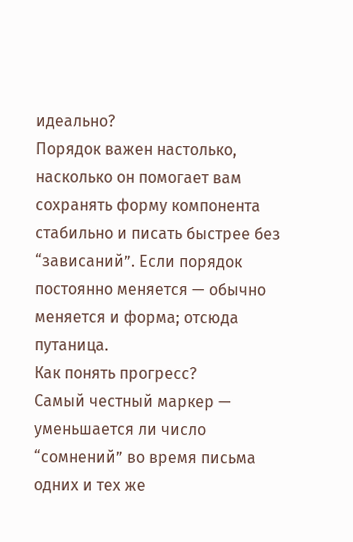идеально?
Порядок важен настолько, насколько он помогает вам сохранять форму компонента стабильно и писать быстрее без “зависаний”. Если порядок постоянно меняется — обычно меняется и форма; отсюда путаница.
Как понять прогресс?
Самый честный маркер — уменьшается ли число “сомнений” во время письма одних и тех же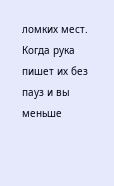ломких мест. Когда рука пишет их без пауз и вы меньше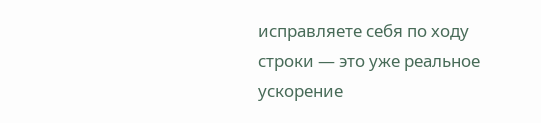исправляете себя по ходу строки — это уже реальное ускорение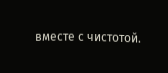вместе с чистотой.